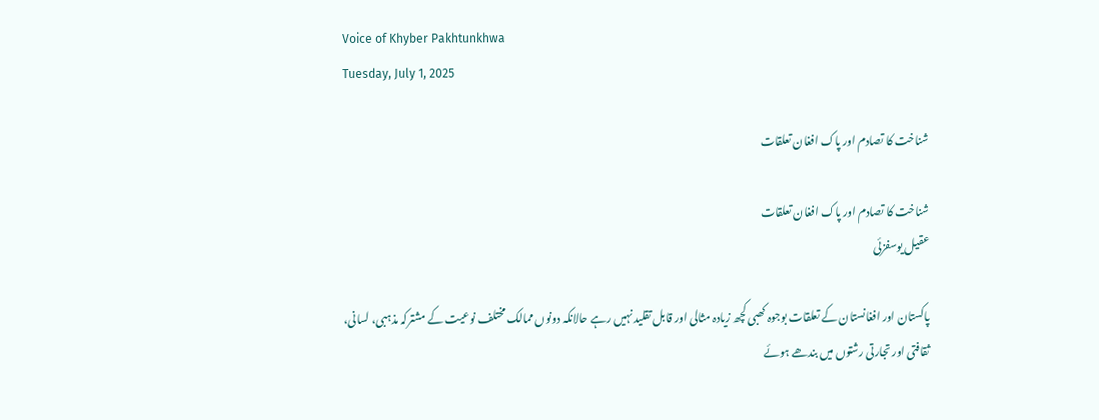Voice of Khyber Pakhtunkhwa
Tuesday, July 1, 2025

شناخت کا تصادم اور پاک افغان تعلقات

شناخت کا تصادم اور پاک افغان تعلقات
عقیل یوسفزئی

پاکستان اور افغانستان کے تعلقات بوجوہ کھبی کچھ زیادہ مثالی اور قابل تقلید نہیں رہے حالانکہ دونوں ممالک مختلف نوعیت کے مشترکہ مذہبی، لسانی، ثقافتی اور تجارتی رشتوں میں بندھے ہوئے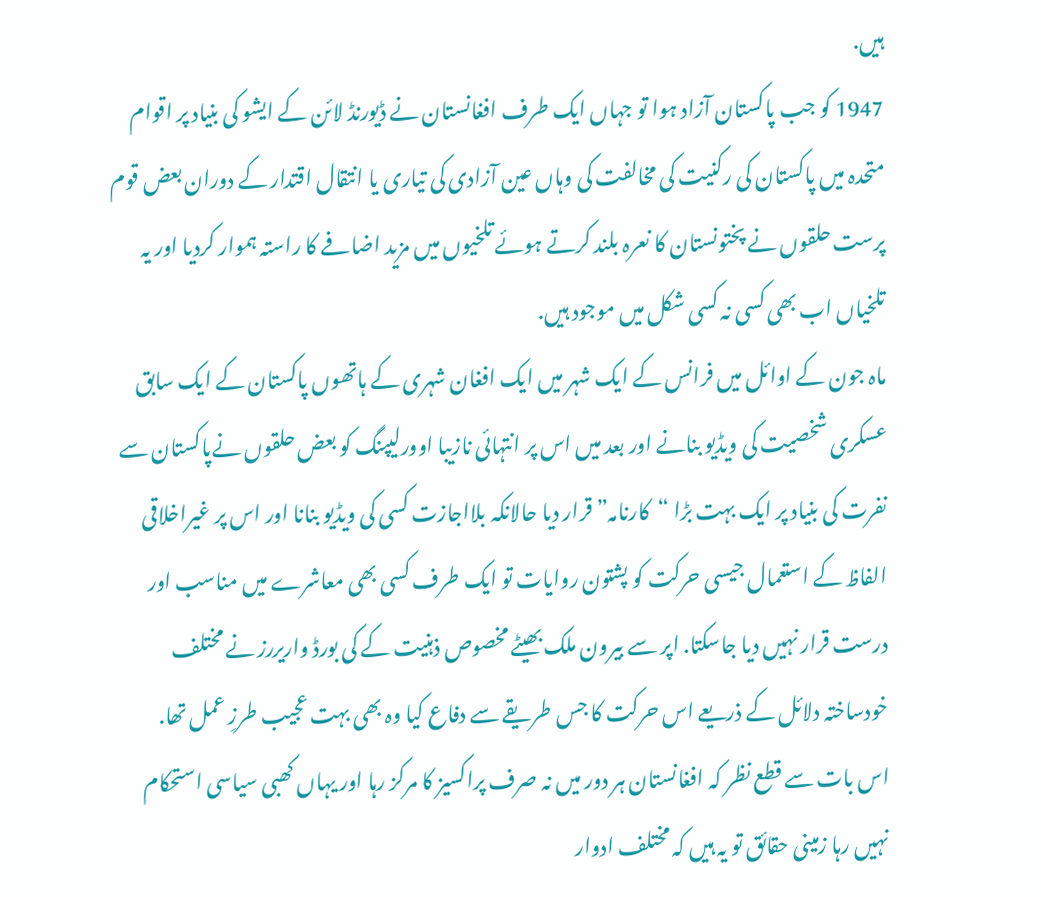ہیں.
1947 کو جب پاکستان آزاد ہوا تو جہاں ایک طرف افغانستان نے ڈیورنڈ لائن کے ایشو کی بنیاد پر اقوام متحدہ میں پاکستان کی رکنیت کی مخالفت کی وہاں عین آزادی کی تیاری یا انتقال اقتدار کے دوران بعض قوم پرست حلقوں نے پختونستان کا نعرہ بلند کرتے ہوئے تلخیوں میں مزید اضافے کا راستہ ہموار کردیا اور یہ تلخیاں اب بھی کسی نہ کسی شکل میں موجود ہیں.
ماہ جون کے اوائل میں فرانس کے ایک شہر میں ایک افغان شہری کے ہاتھوں پاکستان کے ایک سابق عسکری شخصیت کی ویڈیو بنانے اور بعد میں اس پر انتہائی نازیبا اوورلیپنگ کو بعض حلقوں نےپاکستان سے نفرت کی بنیاد پر ایک بہت بڑا “کارنامہ” قرار دیا حالانکہ بلااجازت کسی کی ویڈیو بنانا اور اس پر غیراخلاقی الفاظ کے استعمال جیسی حرکت کو پشتون روایات تو ایک طرف کسی بھی معاشرے میں مناسب اور درست قرار نہیں دیا جاسکتا. اپر سے بیرون ملک بھیٹے مخصوص ذہنیت کے کی بورڈ واریررز نے مختلف خودساختہ دلائل کے ذریعے اس حرکت کا جس طریقے سے دفاع کیا وہ بھی بہت عجیب طرزِ عمل تھا.
اس بات سے قطع نظر کہ افغانستان ہر دور میں نہ صرف پراکسیز کا مرکز رہا اور یہاں کھبی سیاسی استحکام نہیں رہا زمینی حقائق تو یہ ہیں کہ مختلف ادوار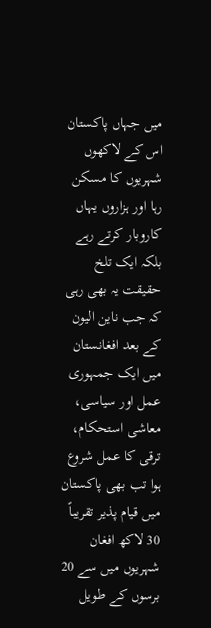میں جہاں پاکستان اس کے لاکھوں شہریوں کا مسکن رہا اور ہزاروں یہاں کاروبار کرتے رہے بلکہ ایک تلخ حقیقت یہ بھی رہی کہ جب ناین الیون کے بعد افغانستان میں ایک جمہوری عمل اور سیاسی، معاشی استحکام، ترقی کا عمل شروع ہوا تب بھی پاکستان میں قیام پذیر تقریباً 30 لاکھ افغان شہریوں میں سے 20 برسوں کے طویل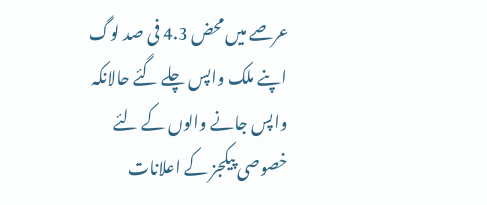عرصے میں محض 4.3 فی صد لوگ اپنے ملک واپس چلے گئے حالانکہ واپس جانے والوں کے لئے خصوصی پیکجز کے اعلانات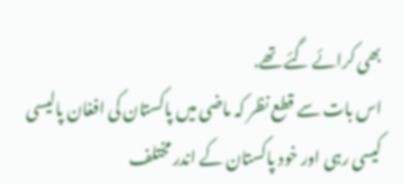بھی کرائے گئے تھے.
اس بات سے قطع نظر کہ ماضی میں پاکستان کی افغان پالیسی کیسی رہی اور خود پاکستان کے اندر مختلف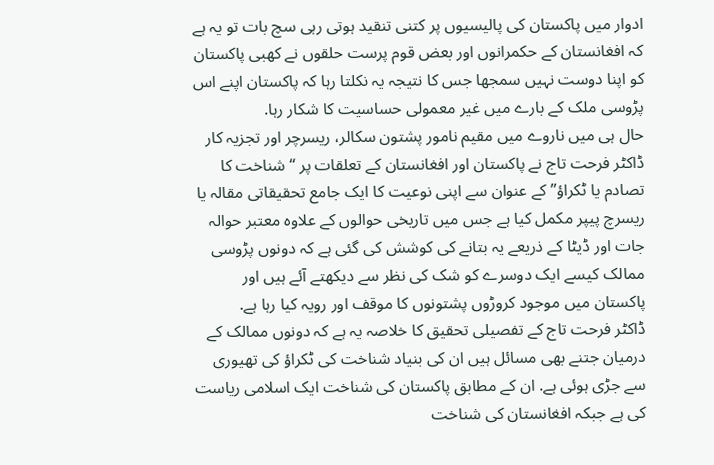ادوار میں پاکستان کی پالیسیوں پر کتنی تنقید ہوتی رہی سچ بات تو یہ ہے کہ افغانستان کے حکمرانوں اور بعض قوم پرست حلقوں نے کھبی پاکستان کو اپنا دوست نہیں سمجھا جس کا نتیجہ یہ نکلتا رہا کہ پاکستان اپنے اس پڑوسی ملک کے بارے میں غیر معمولی حساسیت کا شکار رہا.
حال ہی میں ناروے میں مقیم نامور پشتون سکالر، ریسرچر اور تجزیہ کار ڈاکٹر فرحت تاج نے پاکستان اور افغانستان کے تعلقات پر “شناخت کا تصادم یا ٹکراؤ” کے عنوان سے اپنی نوعیت کا ایک جامع تحقیقاتی مقالہ یا ریسرچ پیپر مکمل کیا ہے جس میں تاریخی حوالوں کے علاوہ معتبر حوالہ جات اور ڈیٹا کے ذریعے یہ بتانے کی کوشش کی گئی ہے کہ دونوں پڑوسی ممالک کیسے ایک دوسرے کو شک کی نظر سے دیکھتے آئے ہیں اور پاکستان میں موجود کروڑوں پشتونوں کا موقف اور رویہ کیا رہا ہے.
ڈاکٹر فرحت تاج کے تفصیلی تحقیق کا خلاصہ یہ ہے کہ دونوں ممالک کے درمیان جتنے بھی مسائل ہیں ان کی بنیاد شناخت کی ٹکراؤ کی تھیوری سے جڑی ہوئی ہے. ان کے مطابق پاکستان کی شناخت ایک اسلامی ریاست کی ہے جبکہ افغانستان کی شناخت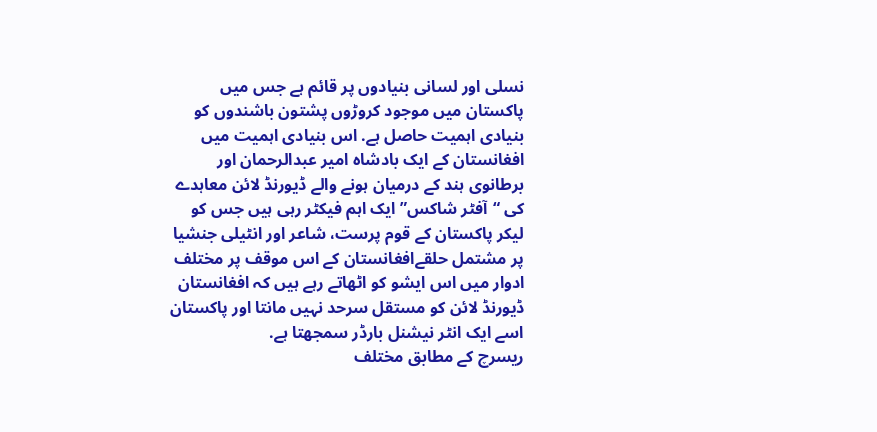نسلی اور لسانی بنیادوں پر قائم ہے جس میں پاکستان میں موجود کروڑوں پشتون باشندوں کو بنیادی اہمیت حاصل ہے. اس بنیادی اہمیت میں افغانستان کے ایک بادشاہ امیر عبدالرحمان اور برطانوی ہند کے درمیان ہونے والے ڈیورنڈ لائن معاہدے کی “آفٹر شاکس” ایک اہم فیکٹر رہی ہیں جس کو لیکر پاکستان کے قوم پرست، شاعر اور انٹیلی جنشیا پر مشتمل حلقےافغانستان کے اس موقف پر مختلف ادوار میں اس ایشو کو اٹھاتے رہے ہیں کہ افغانستان ڈیورنڈ لائن کو مستقل سرحد نہیں مانتا اور پاکستان اسے ایک انٹر نیشنل بارڈر سمجھتا ہے.
ریسرچ کے مطابق مختلف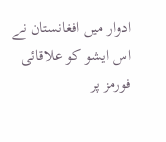ادوار میں افغانستان نے اس ایشو کو علاقائی فورمز پر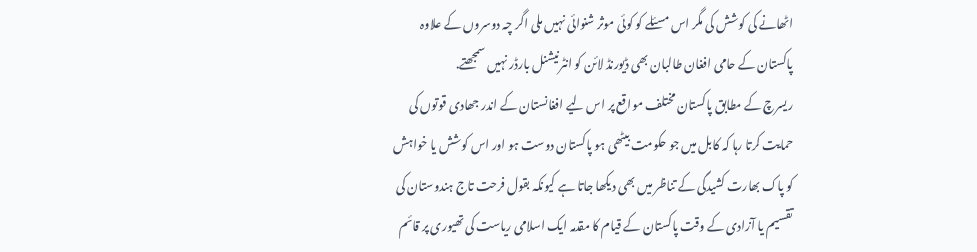اٹھانے کی کوشش کی مگر اس مسئلے کو کوئی موثر شنوائی نہیں ملی اگر چہ دوسروں کے علاوہ پاکستان کے حامی افغان طالبان بھی ڈیورنڈ لائن کو انٹرنیشنل بارڈر نہیں سمجھتے.
ریسرچ کے مطابق پاکستان مختلف مواقع پر اس لیے افغانستان کے اندر جھادی قوتوں کی حمایت کرتا رہا کہ کابل میں جو حکومت بیٹھی ہو پاکستان دوست ہو اور اس کوشش یا خواہش کو پاک بھارت کشیدگی کے تناظر میں بھی دیکھا جاتا ہے کیونکہ بقول فرحت تاج ہندوستان کی تقسیم یا آزادی کے وقت پاکستان کے قیام کا مقدمہ ایک اسلامی ریاست کی تھیوری پر قائم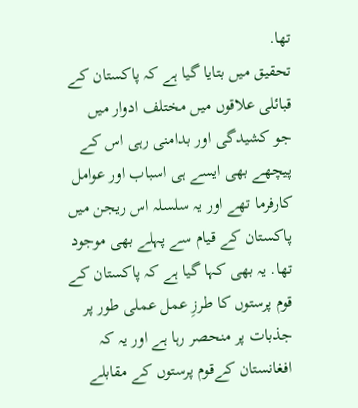تھا.
تحقیق میں بتایا گیا ہے کہ پاکستان کے قبائلی علاقوں میں مختلف ادوار میں جو کشیدگی اور بدامنی رہی اس کے پیچھے بھی ایسے ہی اسباب اور عوامل کارفرما تھے اور یہ سلسلہ اس ریجن میں پاکستان کے قیام سے پہلے بھی موجود تھا. یہ بھی کہا گیا ہے کہ پاکستان کے قوم پرستوں کا طرزِ عمل عملی طور پر جذبات پر منحصر رہا ہے اور یہ کہ افغانستان کےقوم پرستوں کے مقابلے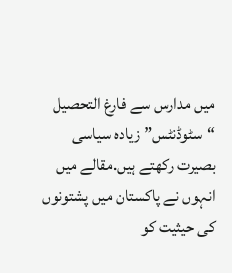میں مدارس سے فارغ التحصیل “سٹوڈنٹس” زیادہ سیاسی بصیرت رکھتے ہیں.مقالے میں انہوں نے پاکستان میں پشتونوں کی حیثیت کو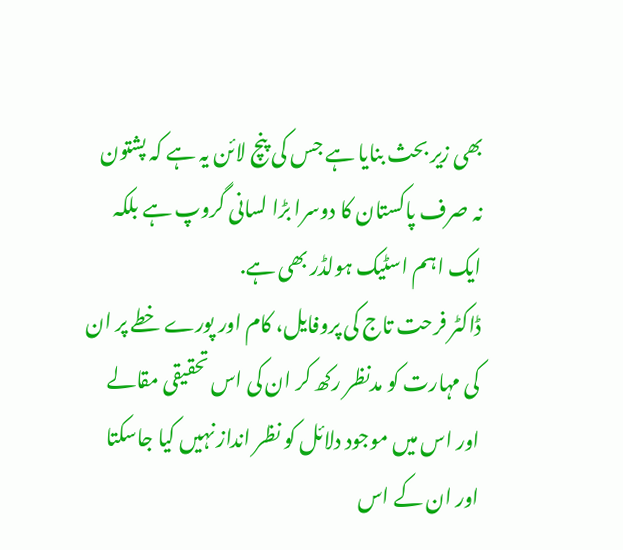بھی زیر بحث بنایا ہے جس کی پنچ لائن یہ ہے کہ پشتون نہ صرف پاکستان کا دوسرا بڑا لسانی گروپ ہے بلکہ ایک اہم اسٹیک ہولڈر بھی ہے.
ڈاکٹر فرحت تاج کی پروفایل، کام اور پورے خطے پر ان کی مہارت کو مدنظر رکھ کر ان کی اس تحقیقی مقالے اور اس میں موجود دلائل کو نظر انداز نہیں کیا جاسکتا اور ان کے اس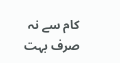کام سے نہ صرف بہت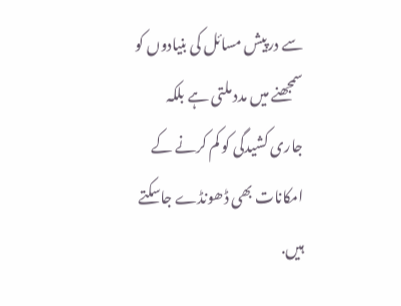سے درپیش مسائل کی بنیادوں کو سمجھنے میں مدد ملتی ہے بلکہ جاری کشیدگی کو کم کرنے کے امکانات بھی ڈھونڈے جاسکتے ہیں.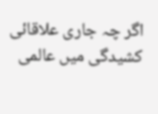اگر چہ جاری علاقائی کشیدگی میں عالمی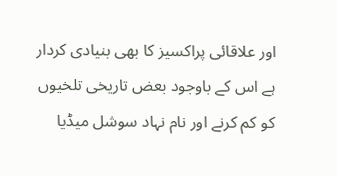اور علاقائی پراکسیز کا بھی بنیادی کردار ہے اس کے باوجود بعض تاریخی تلخیوں کو کم کرنے اور نام نہاد سوشل میڈیا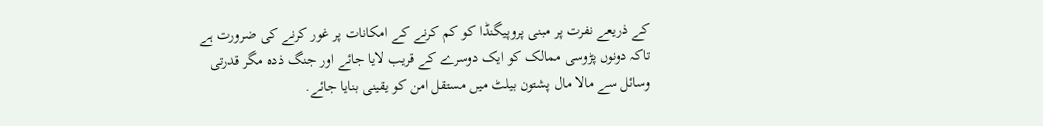کے ذریعے نفرت پر مبنی پروپیگنڈا کو کم کرنے کے امکانات پر غور کرنے کی ضرورت ہے تاکہ دونوں پڑوسی ممالک کو ایک دوسرے کے قریب لایا جائے اور جنگ ذدہ مگر قدرتی وسائل سے مالا مال پشتون بیلٹ میں مستقل امن کو یقینی بنایا جائے.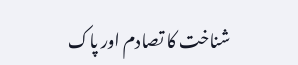شناخت کا تصادم اور پاک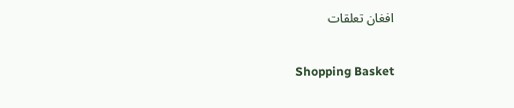افغان تعلقات

Shopping Basket